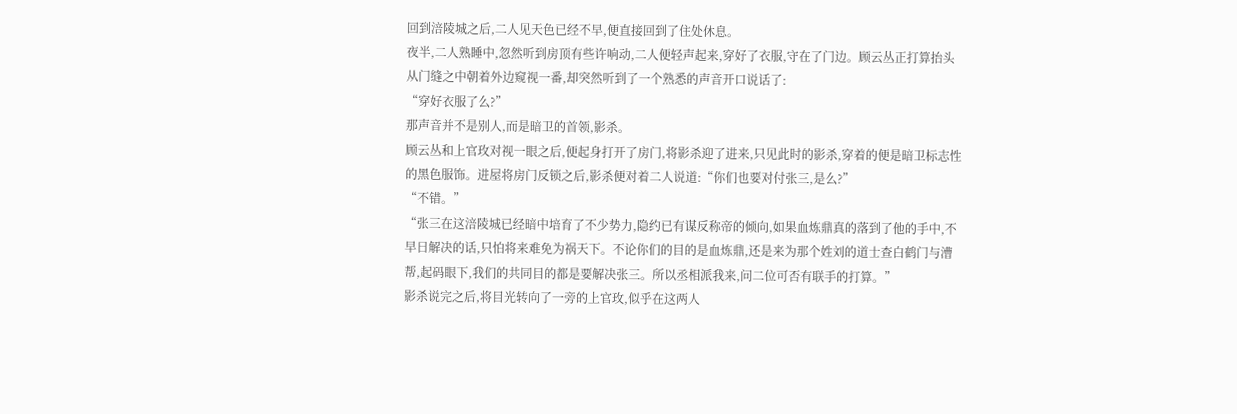回到涪陵城之后,二人见天色已经不早,便直接回到了住处休息。
夜半,二人熟睡中,忽然听到房顶有些许响动,二人便轻声起来,穿好了衣服,守在了门边。顾云丛正打算抬头从门缝之中朝着外边窥视一番,却突然听到了一个熟悉的声音开口说话了:
“穿好衣服了么?”
那声音并不是别人,而是暗卫的首领,影杀。
顾云丛和上官玫对视一眼之后,便起身打开了房门,将影杀迎了进来,只见此时的影杀,穿着的便是暗卫标志性的黑色服饰。进屋将房门反锁之后,影杀便对着二人说道:“你们也要对付张三,是么?”
“不错。”
“张三在这涪陵城已经暗中培育了不少势力,隐约已有谋反称帝的倾向,如果血炼鼎真的落到了他的手中,不早日解决的话,只怕将来难免为祸天下。不论你们的目的是血炼鼎,还是来为那个姓刘的道士查白鹤门与漕帮,起码眼下,我们的共同目的都是要解决张三。所以丞相派我来,问二位可否有联手的打算。”
影杀说完之后,将目光转向了一旁的上官玫,似乎在这两人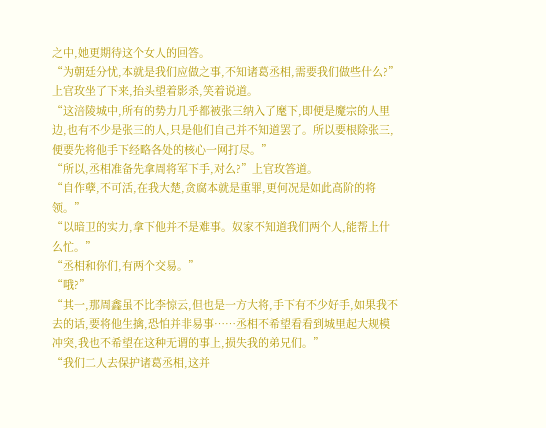之中,她更期待这个女人的回答。
“为朝廷分忧,本就是我们应做之事,不知诸葛丞相,需要我们做些什么?”上官玫坐了下来,抬头望着影杀,笑着说道。
“这涪陵城中,所有的势力几乎都被张三纳入了麾下,即便是魔宗的人里边,也有不少是张三的人,只是他们自己并不知道罢了。所以要根除张三,便要先将他手下经略各处的核心一网打尽。”
“所以,丞相准备先拿周将军下手,对么?”上官玫答道。
“自作孽,不可活,在我大楚,贪腐本就是重罪,更何况是如此高阶的将领。”
“以暗卫的实力,拿下他并不是难事。奴家不知道我们两个人,能帮上什么忙。”
“丞相和你们,有两个交易。”
“哦?”
“其一,那周鑫虽不比李惊云,但也是一方大将,手下有不少好手,如果我不去的话,要将他生擒,恐怕并非易事……丞相不希望看看到城里起大规模冲突,我也不希望在这种无谓的事上,损失我的弟兄们。”
“我们二人去保护诸葛丞相,这并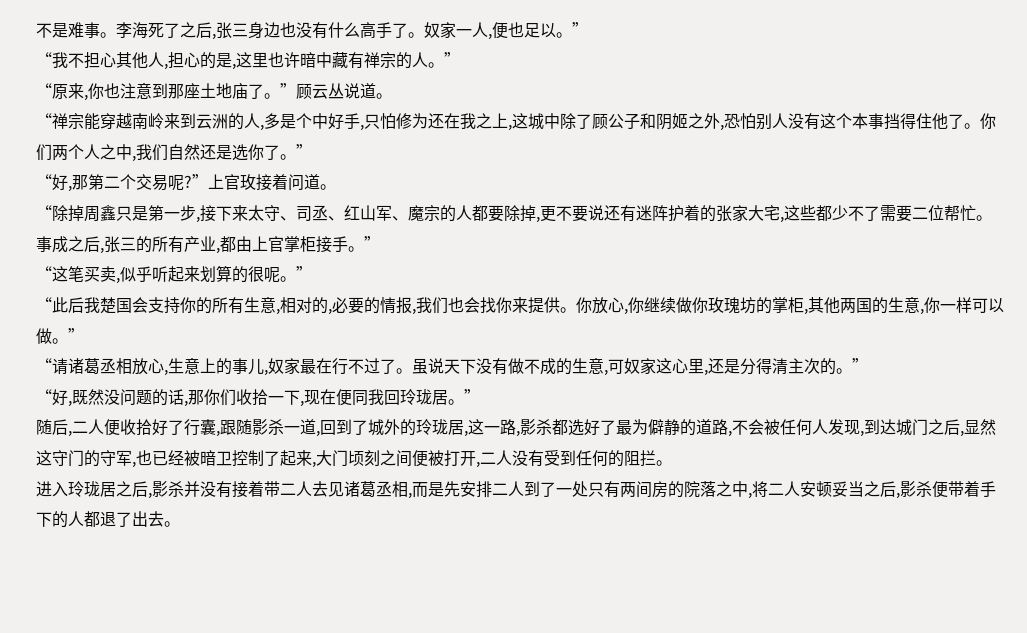不是难事。李海死了之后,张三身边也没有什么高手了。奴家一人,便也足以。”
“我不担心其他人,担心的是,这里也许暗中藏有禅宗的人。”
“原来,你也注意到那座土地庙了。”顾云丛说道。
“禅宗能穿越南岭来到云洲的人,多是个中好手,只怕修为还在我之上,这城中除了顾公子和阴姬之外,恐怕别人没有这个本事挡得住他了。你们两个人之中,我们自然还是选你了。”
“好,那第二个交易呢?”上官玫接着问道。
“除掉周鑫只是第一步,接下来太守、司丞、红山军、魔宗的人都要除掉,更不要说还有迷阵护着的张家大宅,这些都少不了需要二位帮忙。事成之后,张三的所有产业,都由上官掌柜接手。”
“这笔买卖,似乎听起来划算的很呢。”
“此后我楚国会支持你的所有生意,相对的,必要的情报,我们也会找你来提供。你放心,你继续做你玫瑰坊的掌柜,其他两国的生意,你一样可以做。”
“请诸葛丞相放心,生意上的事儿,奴家最在行不过了。虽说天下没有做不成的生意,可奴家这心里,还是分得清主次的。”
“好,既然没问题的话,那你们收拾一下,现在便同我回玲珑居。”
随后,二人便收拾好了行囊,跟随影杀一道,回到了城外的玲珑居,这一路,影杀都选好了最为僻静的道路,不会被任何人发现,到达城门之后,显然这守门的守军,也已经被暗卫控制了起来,大门顷刻之间便被打开,二人没有受到任何的阻拦。
进入玲珑居之后,影杀并没有接着带二人去见诸葛丞相,而是先安排二人到了一处只有两间房的院落之中,将二人安顿妥当之后,影杀便带着手下的人都退了出去。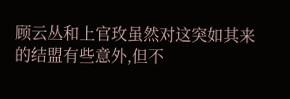顾云丛和上官玫虽然对这突如其来的结盟有些意外,但不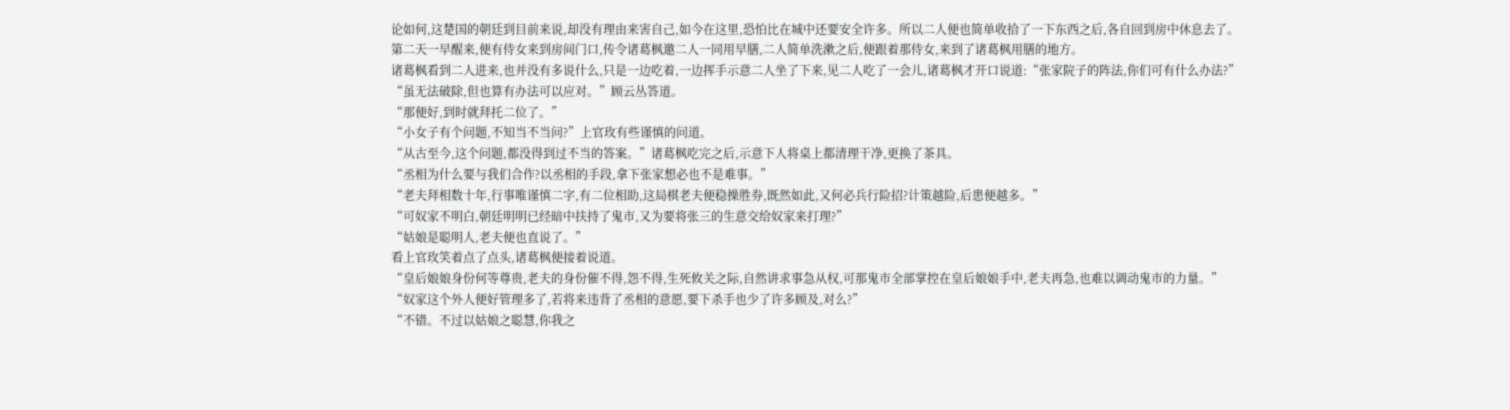论如何,这楚国的朝廷到目前来说,却没有理由来害自己,如今在这里,恐怕比在城中还要安全许多。所以二人便也简单收拾了一下东西之后,各自回到房中休息去了。
第二天一早醒来,便有侍女来到房间门口,传令诸葛枫邀二人一同用早膳,二人简单洗漱之后,便跟着那侍女,来到了诸葛枫用膳的地方。
诸葛枫看到二人进来,也并没有多说什么,只是一边吃着,一边挥手示意二人坐了下来,见二人吃了一会儿,诸葛枫才开口说道:“张家院子的阵法,你们可有什么办法?”
“虽无法破除,但也算有办法可以应对。”顾云丛答道。
“那便好,到时就拜托二位了。”
“小女子有个问题,不知当不当问?”上官玫有些谨慎的问道。
“从古至今,这个问题,都没得到过不当的答案。”诸葛枫吃完之后,示意下人将桌上都清理干净,更换了茶具。
“丞相为什么要与我们合作?以丞相的手段,拿下张家想必也不是难事。”
“老夫拜相数十年,行事唯谨慎二字,有二位相助,这局棋老夫便稳操胜券,既然如此,又何必兵行险招?计策越险,后患便越多。”
“可奴家不明白,朝廷明明已经暗中扶持了鬼市,又为要将张三的生意交给奴家来打理?”
“姑娘是聪明人,老夫便也直说了。”
看上官玫笑着点了点头,诸葛枫便接着说道。
“皇后娘娘身份何等尊贵,老夫的身份催不得,怨不得,生死攸关之际,自然讲求事急从权,可那鬼市全部掌控在皇后娘娘手中,老夫再急,也难以调动鬼市的力量。”
“奴家这个外人便好管理多了,若将来违背了丞相的意愿,要下杀手也少了许多顾及,对么?”
“不错。不过以姑娘之聪慧,你我之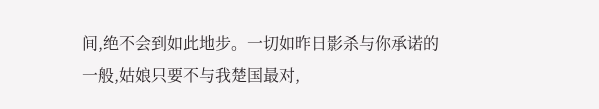间,绝不会到如此地步。一切如昨日影杀与你承诺的一般,姑娘只要不与我楚国最对,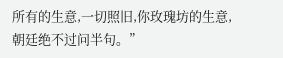所有的生意,一切照旧,你玫瑰坊的生意,朝廷绝不过问半句。”